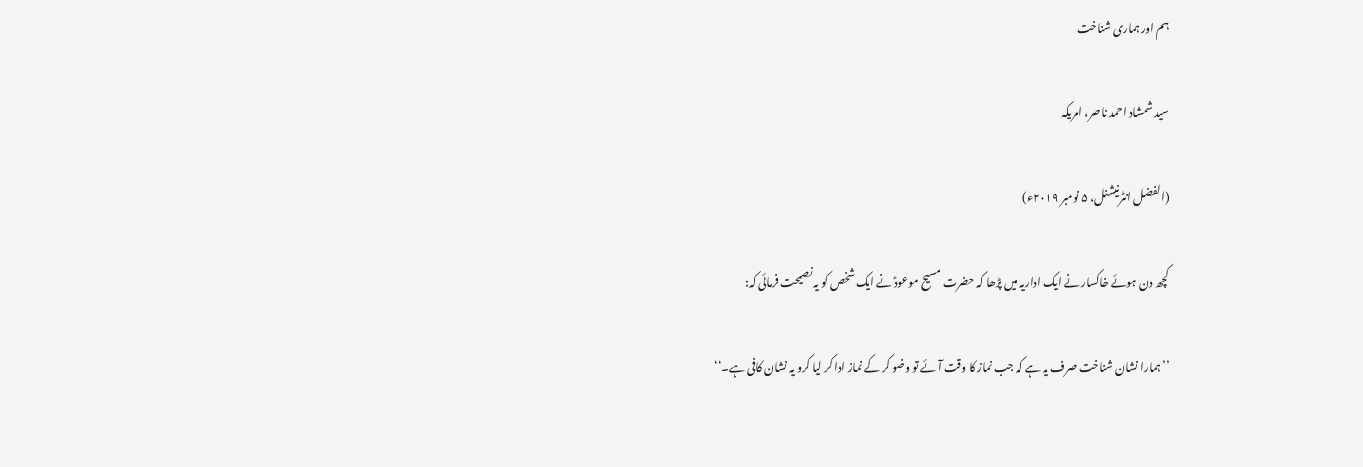ہم اور ہماری شناخت

سید شمشاد احمد ناصر، امریکہ

(الفضل انٹرنیشنل، ۵ نومبر ۲۰۱۹ء)

کچھ دن ہوئے خاکسار نے ایک اداریہ میں پڑھا کہ حضرت مسیح موعودؑ نے ایک شخص کو یہ نصیحت فرمائی کہ:

’’ہمارا نشان شناخت صرف یہ ہے کہ جب نماز کا وقت آئے تو وضو کر کے نماز ادا کر لیا کرو یہ نشان کافی ہے۔‘‘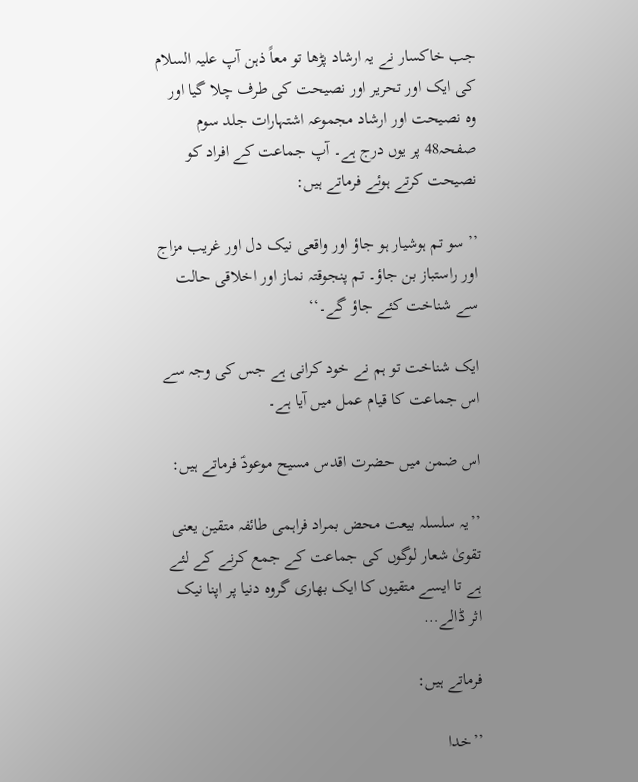جب خاکسار نے یہ ارشاد پڑھا تو معاً ذہن آپ علیہ السلام کی ایک اور تحریر اور نصیحت کی طرف چلا گیا اور وہ نصیحت اور ارشاد مجموعہ اشتہارات جلد سوم صفحہ48 پر یوں درج ہے۔ آپ جماعت کے افراد کو نصیحت کرتے ہوئے فرماتے ہیں:

’’سو تم ہوشیار ہو جاؤ اور واقعی نیک دل اور غریب مزاج اور راستباز بن جاؤ۔ تم پنجوقتہ نماز اور اخلاقی حالت سے شناخت کئے جاؤ گے۔‘‘

ایک شناخت تو ہم نے خود کرانی ہے جس کی وجہ سے اس جماعت کا قیام عمل میں آیا ہے۔

اس ضمن میں حضرت اقدس مسیح موعودؑ فرماتے ہیں:

’’یہ سلسلہ بیعت محض بمراد فراہمی طائفہ متقین یعنی تقویٰ شعار لوگوں کی جماعت کے جمع کرنے کے لئے ہے تا ایسے متقیوں کا ایک بھاری گروہ دنیا پر اپنا نیک اثر ڈالے…

فرماتے ہیں:

’’خدا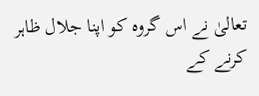تعالیٰ نے اس گروہ کو اپنا جلال ظاہر کرنے کے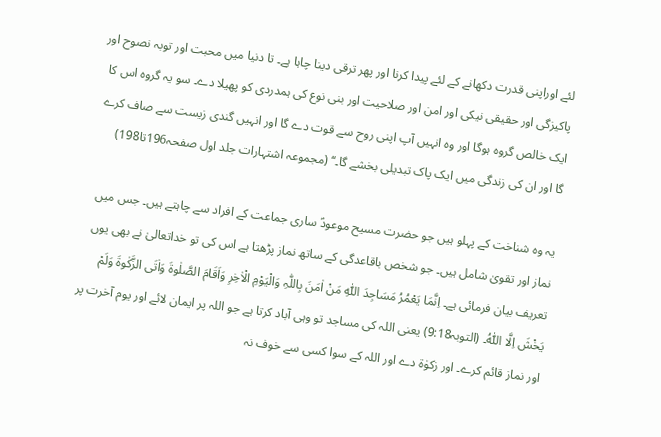لئے اوراپنی قدرت دکھانے کے لئے پیدا کرنا اور پھر ترقی دینا چاہا ہے۔ تا دنیا میں محبت اور توبہ نصوح اور پاکیزگی اور حقیقی نیکی اور امن اور صلاحیت اور بنی نوع کی ہمدردی کو پھیلا دے۔ سو یہ گروہ اس کا ایک خالص گروہ ہوگا اور وہ انہیں آپ اپنی روح سے قوت دے گا اور انہیں گندی زیست سے صاف کرے گا اور ان کی زندگی میں ایک پاک تبدیلی بخشے گا۔‘‘ (مجموعہ اشتہارات جلد اول صفحہ196تا198)

یہ وہ شناخت کے پہلو ہیں جو حضرت مسیح موعودؑ ساری جماعت کے افراد سے چاہتے ہیں۔ جس میں نماز اور تقویٰ شامل ہیں۔ جو شخص باقاعدگی کے ساتھ نماز پڑھتا ہے اس کی تو خداتعالیٰ نے بھی یوں تعریف بیان فرمائی ہے۔ اِنَّمَا یَعْمُرُ مَسَاجِدَ اللّٰہِ مَنْ اٰمَنَ بِاللّٰہِ وَالْیَوْمِ الْاٰخِرِ وَاَقَامَ الصَّلٰوۃَ وَاٰتَی الزَّکٰوۃَ وَلَمْ یَخْشَ اِلَّا اللّٰہُ۔ (التوبہ9:18) یعنی اللہ کی مساجد تو وہی آباد کرتا ہے جو اللہ پر ایمان لائے اور یوم آخرت پر اور نماز قائم کرے۔ اور زکوٰۃ دے اور اللہ کے سوا کسی سے خوف نہ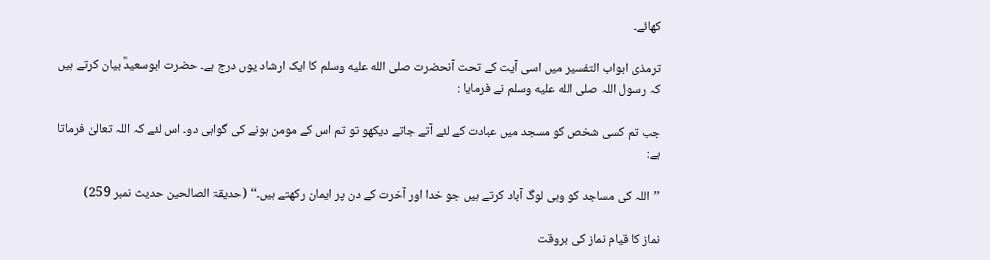کھائے۔

ترمذی ابواب التفسیر میں اسی آیت کے تحت آنحضرت صلى الله عليه وسلم کا ایک ارشاد یوں درج ہے۔ حضرت ابوسعیدؓ بیان کرتے ہیں کہ رسول اللہ صلى الله عليه وسلم نے فرمایا :

جب تم کسی شخص کو مسجد میں عبادت کے لئے آتے جاتے دیکھو تو تم اس کے مومن ہونے کی گواہی دو۔ اس لئے کہ اللہ تعالیٰ فرماتا ہے:

’’اللہ کی مساجد کو وہی لوگ آباد کرتے ہیں جو خدا اور آخرت کے دن پر ایمان رکھتے ہیں۔‘‘ (حدیقۃ الصالحین حدیث نمبر 259)

نماز کا قیام نماز کی بروقت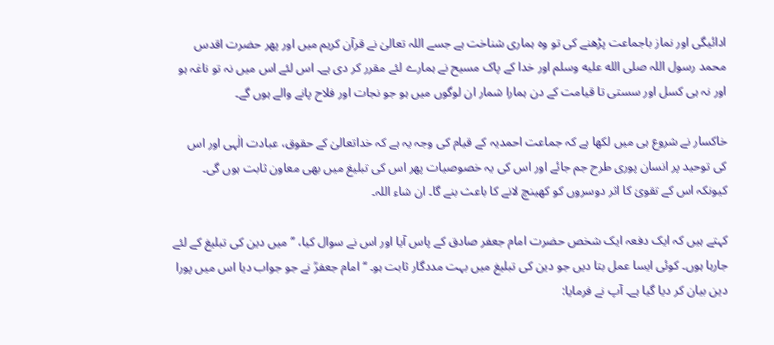ادائیگی اور نماز باجماعت پڑھنے کی تو وہ ہماری شناخت ہے جسے اللہ تعالیٰ نے قرآن کریم میں اور پھر حضرت اقدس محمد رسول اللہ صلى الله عليه وسلم اور خدا کے پاک مسیح نے ہمارے لئے مقرر کر دی ہے۔ اس لئے اس میں نہ تو ناغہ ہو اور نہ ہی کسل اور سستی تا قیامت کے دن ہمارا شمار ان لوگوں میں ہو جو نجات اور فلاح پانے والے ہوں گے۔

خاکسار نے شروع ہی میں لکھا ہے کہ جماعت احمدیہ کے قیام کی وجہ یہ ہے کہ خداتعالیٰ کے حقوق، عبادت الٰہی اور اس کی توحید پر انسان پوری طرح جم جائے اور اس کی یہ خصوصیات پھر اس کی تبلیغ میں بھی معاون ثابت ہوں گی۔ کیونکہ اس کے تقویٰ کا اثر دوسروں کو کھینچ لانے کا باعث بنے گا۔ ان شاء اللہ۔

کہتے ہیں کہ ایک دفعہ ایک شخص حضرت امام جعفر صادق کے پاس آیا اور اس نے سوال کیا، ’’میں دین کی تبلیغ کے لئے جارہا ہوں۔ کوئی ایسا عمل بتا دیں جو دین کی تبلیغ میں بہت مددگار ثابت ہو۔ ‘‘ امام جعفرؒ نے جو جواب دیا اس میں پورا دین بیان کر دیا گیا ہے۔ آپ نے فرمایا: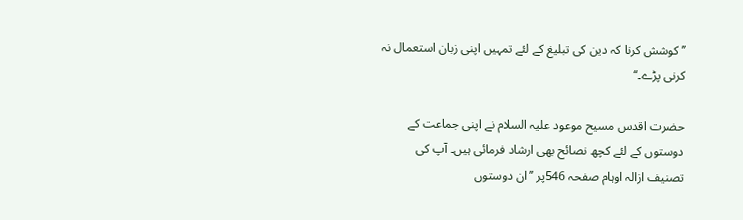’’کوشش کرنا کہ دین کی تبلیغ کے لئے تمہیں اپنی زبان استعمال نہ کرنی پڑے۔‘‘

حضرت اقدس مسیح موعود علیہ السلام نے اپنی جماعت کے دوستوں کے لئے کچھ نصائح بھی ارشاد فرمائی ہیں۔ آپ کی تصنیف ازالہ اوہام صفحہ 546پر ’’ان دوستوں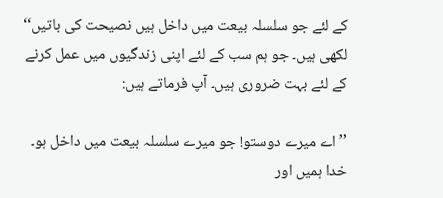کے لئے جو سلسلہ بیعت میں داخل ہیں نصیحت کی باتیں‘‘ لکھی ہیں۔ جو ہم سب کے لئے اپنی زندگیوں میں عمل کرنے کے لئے بہت ضروری ہیں۔ آپ فرماتے ہیں:

’’اے میرے دوستو! جو میرے سلسلہ بیعت میں داخل ہو۔ خدا ہمیں اور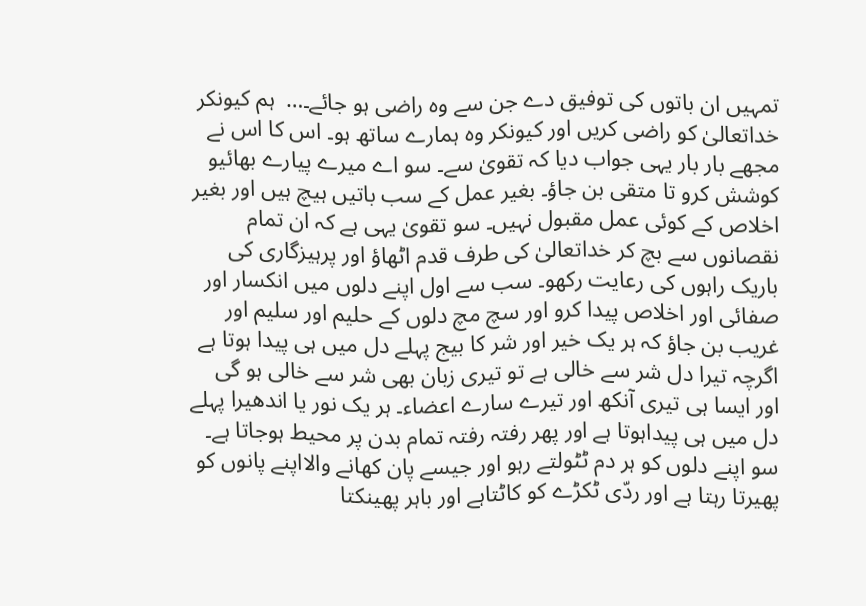تمہیں ان باتوں کی توفیق دے جن سے وہ راضی ہو جائے۔…  ہم کیونکر خداتعالیٰ کو راضی کریں اور کیونکر وہ ہمارے ساتھ ہو۔ اس کا اس نے مجھے بار بار یہی جواب دیا کہ تقویٰ سے۔ سو اے میرے پیارے بھائیو کوشش کرو تا متقی بن جاؤ۔ بغیر عمل کے سب باتیں ہیچ ہیں اور بغیر اخلاص کے کوئی عمل مقبول نہیں۔ سو تقویٰ یہی ہے کہ ان تمام نقصانوں سے بچ کر خداتعالیٰ کی طرف قدم اٹھاؤ اور پرہیزگاری کی باریک راہوں کی رعایت رکھو۔ سب سے اول اپنے دلوں میں انکسار اور صفائی اور اخلاص پیدا کرو اور سچ مچ دلوں کے حلیم اور سلیم اور غریب بن جاؤ کہ ہر یک خیر اور شر کا بیج پہلے دل میں ہی پیدا ہوتا ہے اگرچہ تیرا دل شر سے خالی ہے تو تیری زبان بھی شر سے خالی ہو گی اور ایسا ہی تیری آنکھ اور تیرے سارے اعضاء۔ ہر یک نور یا اندھیرا پہلے دل میں ہی پیداہوتا ہے اور پھر رفتہ رفتہ تمام بدن پر محیط ہوجاتا ہے۔ سو اپنے دلوں کو ہر دم ٹٹولتے رہو اور جیسے پان کھانے والااپنے پانوں کو پھیرتا رہتا ہے اور ردّی ٹکڑے کو کاٹتاہے اور باہر پھینکتا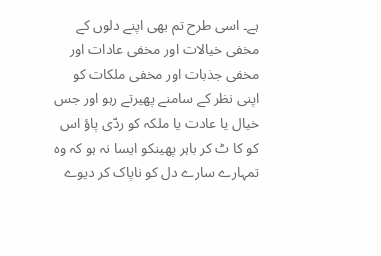ہے۔ اسی طرح تم بھی اپنے دلوں کے مخفی خیالات اور مخفی عادات اور مخفی جذبات اور مخفی ملکات کو اپنی نظر کے سامنے پھیرتے رہو اور جس خیال یا عادت یا ملکہ کو ردّی پاؤ اس کو کا ٹ کر باہر پھینکو ایسا نہ ہو کہ وہ تمہارے سارے دل کو ناپاک کر دیوے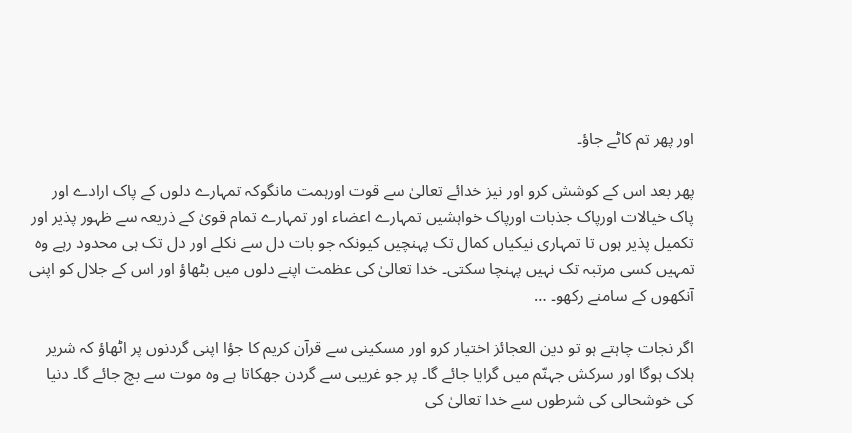اور پھر تم کاٹے جاؤ۔

پھر بعد اس کے کوشش کرو اور نیز خدائے تعالیٰ سے قوت اورہمت مانگوکہ تمہارے دلوں کے پاک ارادے اور پاک خیالات اورپاک جذبات اورپاک خواہشیں تمہارے اعضاء اور تمہارے تمام قویٰ کے ذریعہ سے ظہور پذیر اور تکمیل پذیر ہوں تا تمہاری نیکیاں کمال تک پہنچیں کیونکہ جو بات دل سے نکلے اور دل تک ہی محدود رہے وہ تمہیں کسی مرتبہ تک نہیں پہنچا سکتی۔ خدا تعالیٰ کی عظمت اپنے دلوں میں بٹھاؤ اور اس کے جلال کو اپنی آنکھوں کے سامنے رکھو۔ …

اگر نجات چاہتے ہو تو دین العجائز اختیار کرو اور مسکینی سے قرآن کریم کا جؤا اپنی گردنوں پر اٹھاؤ کہ شریر ہلاک ہوگا اور سرکش جہنّم میں گرایا جائے گا۔ پر جو غریبی سے گردن جھکاتا ہے وہ موت سے بچ جائے گا۔ دنیا کی خوشحالی کی شرطوں سے خدا تعالیٰ کی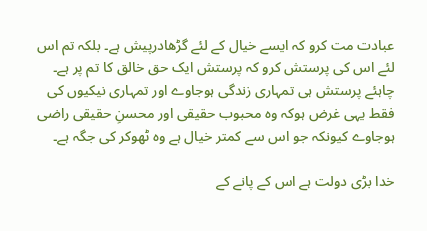عبادت مت کرو کہ ایسے خیال کے لئے گڑھادرپیش ہے۔ بلکہ تم اس لئے اس کی پرستش کرو کہ پرستش ایک حق خالق کا تم پر ہے۔ چاہئے پرستش ہی تمہاری زندگی ہوجاوے اور تمہاری نیکیوں کی فقط یہی غرض ہوکہ وہ محبوب حقیقی اور محسنِ حقیقی راضی ہوجاوے کیونکہ جو اس سے کمتر خیال ہے وہ ٹھوکر کی جگہ ہے۔

خدا بڑی دولت ہے اس کے پانے کے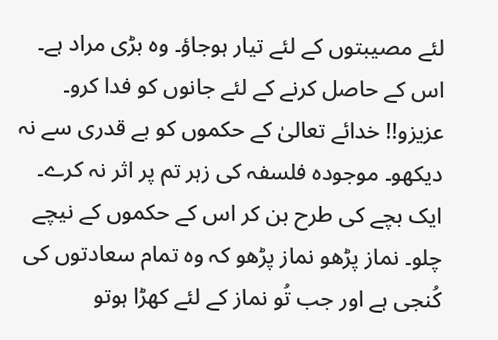لئے مصیبتوں کے لئے تیار ہوجاؤ۔ وہ بڑی مراد ہے۔ اس کے حاصل کرنے کے لئے جانوں کو فدا کرو۔ عزیزو!! خدائے تعالیٰ کے حکموں کو بے قدری سے نہ دیکھو۔ موجودہ فلسفہ کی زہر تم پر اثر نہ کرے۔ ایک بچے کی طرح بن کر اس کے حکموں کے نیچے چلو۔ نماز پڑھو نماز پڑھو کہ وہ تمام سعادتوں کی کُنجی ہے اور جب تُو نماز کے لئے کھڑا ہوتو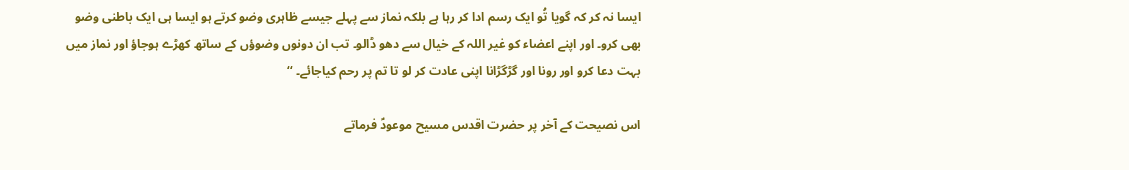ایسا نہ کر کہ گویا تُو ایک رسم ادا کر رہا ہے بلکہ نماز سے پہلے جیسے ظاہری وضو کرتے ہو ایسا ہی ایک باطنی وضو بھی کرو۔ اور اپنے اعضاء کو غیر اللہ کے خیال سے دھو ڈالو۔ تب ان دونوں وضوؤں کے ساتھ کھڑے ہوجاؤ اور نماز میں بہت دعا کرو اور رونا اور گڑگڑانا اپنی عادت کر لو تا تم پر رحم کیاجائے۔ ‘‘

اس نصیحت کے آخر پر حضرت اقدس مسیح موعودؑ فرماتے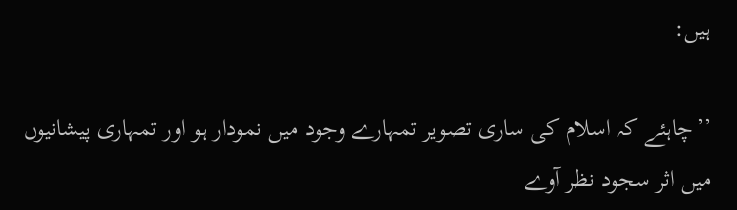ہیں:

’’چاہئے کہ اسلام کی ساری تصویر تمہارے وجود میں نمودار ہو اور تمہاری پیشانیوں میں اثر سجود نظر آوے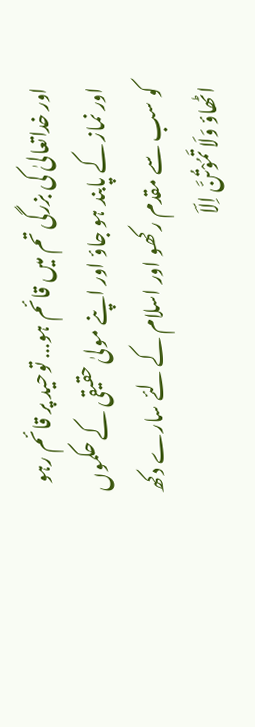اور خداتعالیٰ کی بزرگی تم میں قائم ہو… توحید پر قائم رہو اور نماز کے پابند ہو جاؤ اور اپنے مولیٰ حقیقی کے حکموں کو سب سے مقدم رکھو اور اسلام کے لئے سارے دکھ اٹھاؤ وَلَا تَمُوْتُنَّ اِلّاَ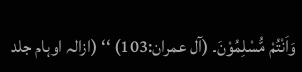وَاَنْتُمْ مُّسْلِمُوْنَ۔ (آل عمران:103) ‘‘ (ازالہ اوہام جلد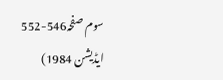سوم صفحہ546-552 ایڈیشن 1984)